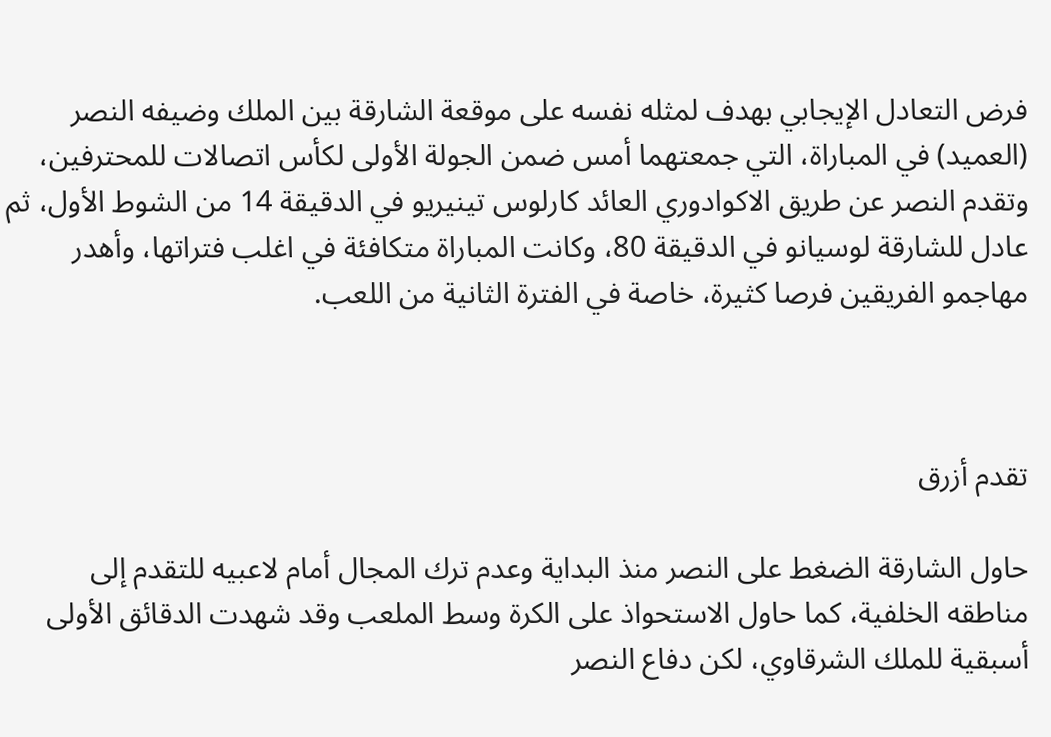فرض التعادل الإيجابي بهدف لمثله نفسه على موقعة الشارقة بين الملك وضيفه النصر (العميد) في المباراة، التي جمعتهما أمس ضمن الجولة الأولى لكأس اتصالات للمحترفين، وتقدم النصر عن طريق الاكوادوري العائد كارلوس تينيريو في الدقيقة 14 من الشوط الأول، ثم عادل للشارقة لوسيانو في الدقيقة 80، وكانت المباراة متكافئة في اغلب فتراتها، وأهدر مهاجمو الفريقين فرصا كثيرة، خاصة في الفترة الثانية من اللعب.



تقدم أزرق

حاول الشارقة الضغط على النصر منذ البداية وعدم ترك المجال أمام لاعبيه للتقدم إلى مناطقه الخلفية، كما حاول الاستحواذ على الكرة وسط الملعب وقد شهدت الدقائق الأولى أسبقية للملك الشرقاوي، لكن دفاع النصر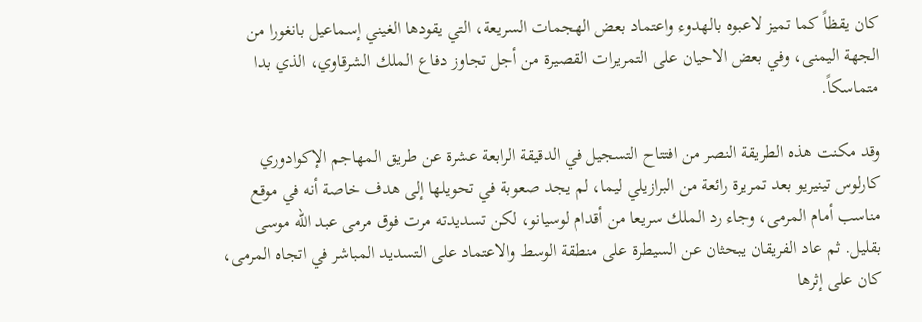كان يقظاً كما تميز لاعبوه بالهدوء واعتماد بعض الهجمات السريعة، التي يقودها الغيني إسماعيل بانغورا من الجهة اليمنى، وفي بعض الاحيان على التمريرات القصيرة من أجل تجاوز دفاع الملك الشرقاوي، الذي بدا متماسكاً.

وقد مكنت هذه الطريقة النصر من افتتاح التسجيل في الدقيقة الرابعة عشرة عن طريق المهاجم الإكوادوري كارلوس تينيريو بعد تمريرة رائعة من البرازيلي ليما، لم يجد صعوبة في تحويلها إلى هدف خاصة أنه في موقع مناسب أمام المرمى، وجاء رد الملك سريعا من أقدام لوسيانو، لكن تسديدته مرت فوق مرمى عبد الله موسى بقليل. ثم عاد الفريقان يبحثان عن السيطرة على منطقة الوسط والاعتماد على التسديد المباشر في اتجاه المرمى، كان على إثرها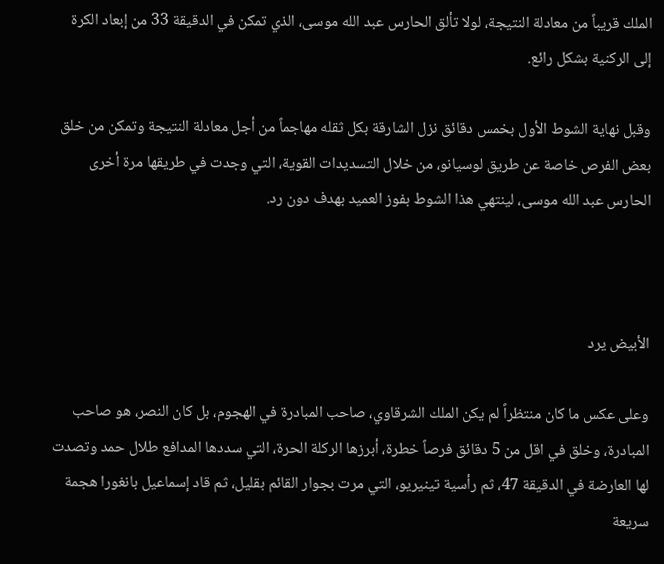الملك قريباً من معادلة النتيجة، لولا تألق الحارس عبد الله موسى، الذي تمكن في الدقيقة 33 من إبعاد الكرة إلى الركنية بشكل رائع.

وقبل نهاية الشوط الأول بخمس دقائق نزل الشارقة بكل ثقله مهاجماً من أجل معادلة النتيجة وتمكن من خلق بعض الفرص خاصة عن طريق لوسيانو، من خلال التسديدات القوية، التي وجدت في طريقها مرة أخرى الحارس عبد الله موسى، لينتهي هذا الشوط بفوز العميد بهدف دون رد.



الأبيض يرد

وعلى عكس ما كان منتظراً لم يكن الملك الشرقاوي، صاحب المبادرة في الهجوم، بل كان النصر، هو صاحب المبادرة، وخلق في اقل من 5 دقائق فرصاً خطرة، أبرزها الركلة الحرة، التي سددها المدافع طلال حمد وتصدت لها العارضة في الدقيقة 47، ثم رأسية تينيريو، التي مرت بجوار القائم بقليل، ثم قاد إسماعيل بانغورا هجمة سريعة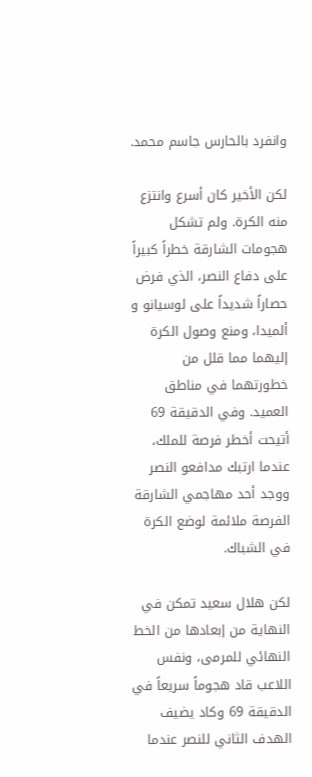وانفرد بالحارس جاسم محمد.

لكن الأخير كان أسرع وانتزع منه الكرة. ولم تشكل هجومات الشارقة خطراً كبيراً على دفاع النصر، الذي فرض حصاراً شديداً على لوسيانو و ألميدا، ومنع وصول الكرة إليهما مما قلل من خطورتهما في مناطق العميد. وفي الدقيقة 69 أتيحت أخطر فرصة للملك، عندما ارتبك مدافعو النصر ووجد أحد مهاجمي الشارقة الفرصة ملائمة لوضع الكرة في الشباك.

لكن هلال سعيد تمكن في النهاية من إبعادها من الخط النهائي للمرمى، ونفس اللاعب قاد هجوماً سريعاً في الدقيقة 69 وكاد يضيف الهدف الثاني للنصر عندما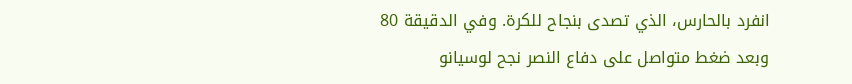انفرد بالحارس، الذي تصدى بنجاح للكرة. وفي الدقيقة 80 وبعد ضغط متواصل على دفاع النصر نجح لوسيانو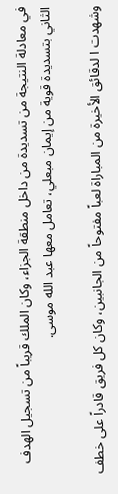في معادلة النتيجة من تسديدة من داخل منطقة الجزاء، وكان الملك قريباً من تسجيل الهدف الثاني بتسديدة قوية من إيمان مبعلي، تعامل معها عبد الله موسى.

وشهدت ا لدقائق الأخيرة من المباراة لعباً مفتوحاً من الجانبين، وكان كل فريق قادراً على خطف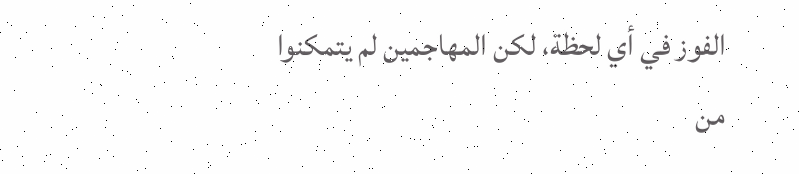الفوز في أي لحظة، لكن المهاجمين لم يتمكنوا من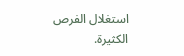استغلال الفرص الكثيرة.